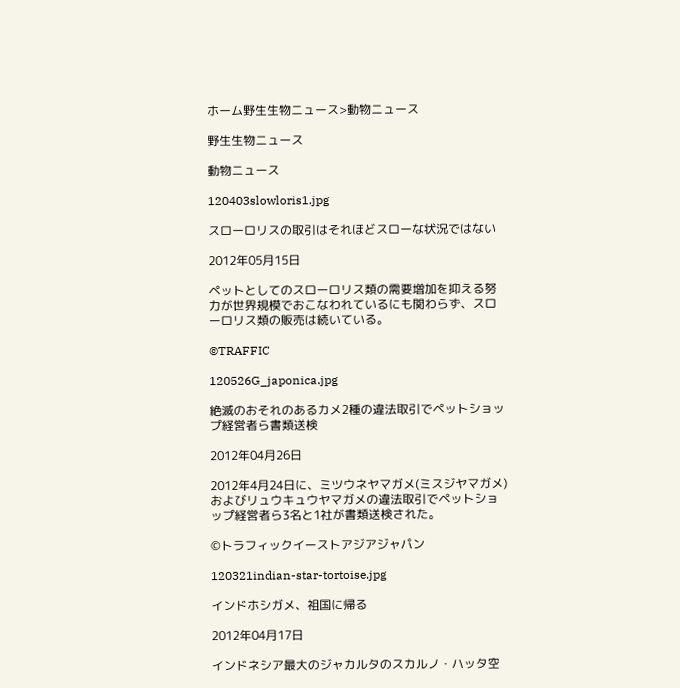ホーム野生生物ニュース>動物ニュース

野生生物ニュース

動物ニュース

120403slowloris1.jpg

スローロリスの取引はそれほどスローな状況ではない

2012年05月15日

ペットとしてのスローロリス類の需要増加を抑える努力が世界規模でおこなわれているにも関わらず、スローロリス類の販売は続いている。

©TRAFFIC

120526G_japonica.jpg

絶滅のおそれのあるカメ2種の違法取引でペットショップ経営者ら書類送検

2012年04月26日

2012年4月24日に、ミツウネヤマガメ(ミスジヤマガメ)およびリュウキュウヤマガメの違法取引でペットショップ経営者ら3名と1社が書類送検された。

©トラフィックイーストアジアジャパン

120321indian-star-tortoise.jpg

インドホシガメ、祖国に帰る

2012年04月17日

インドネシア最大のジャカルタのスカルノ・ハッタ空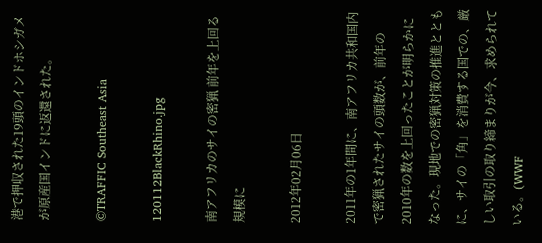港で押収された19頭のインドホシガメが原産国インドに返還された。

©TRAFFIC Southeast Asia

120112BlackRhino.jpg

南アフリカのサイの密猟 前年を上回る規模に

2012年02月06日

2011年の1年間に、南アフリカ共和国内で密猟されたサイの頭数が、前年の2010年の数を上回ったことが明らかになった。現地での密猟対策の推進とともに、サイの「角」を消費する国での、厳しい取引の取り締まりが今、求められている。(WWF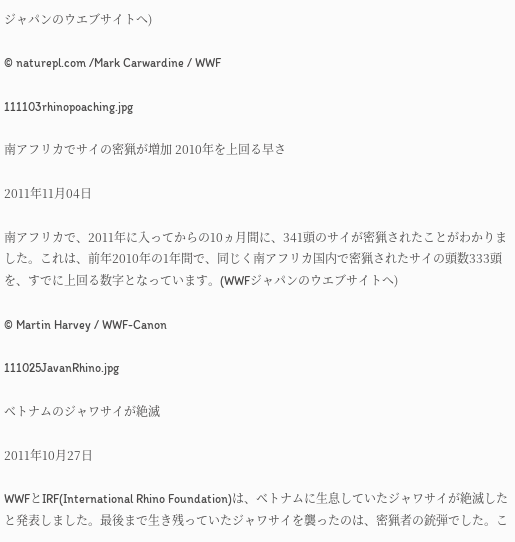ジャパンのウエブサイトへ)

© naturepl.com /Mark Carwardine / WWF

111103rhinopoaching.jpg

南アフリカでサイの密猟が増加 2010年を上回る早さ

2011年11月04日

南アフリカで、2011年に入ってからの10ヵ月間に、341頭のサイが密猟されたことがわかりました。これは、前年2010年の1年間で、同じく南アフリカ国内で密猟されたサイの頭数333頭を、すでに上回る数字となっています。(WWFジャパンのウエブサイトへ)

© Martin Harvey / WWF-Canon

111025JavanRhino.jpg

ベトナムのジャワサイが絶滅

2011年10月27日

WWFとIRF(International Rhino Foundation)は、ベトナムに生息していたジャワサイが絶滅したと発表しました。最後まで生き残っていたジャワサイを襲ったのは、密猟者の銃弾でした。こ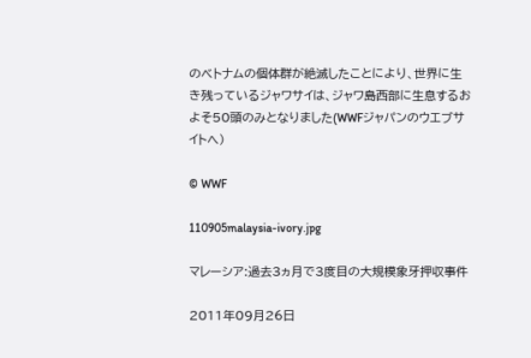のベトナムの個体群が絶滅したことにより、世界に生き残っているジャワサイは、ジャワ島西部に生息するおよそ50頭のみとなりました(WWFジャパンのウエブサイトへ)

© WWF

110905malaysia-ivory.jpg

マレーシア:過去3ヵ月で3度目の大規模象牙押収事件

2011年09月26日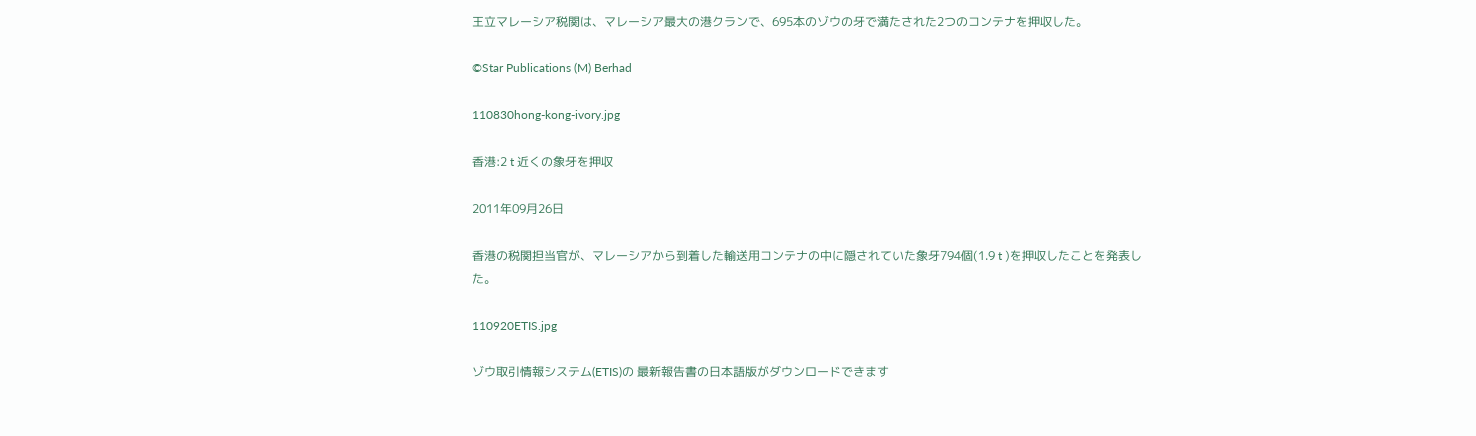王立マレーシア税関は、マレーシア最大の港クランで、695本のゾウの牙で満たされた2つのコンテナを押収した。

©Star Publications (M) Berhad

110830hong-kong-ivory.jpg

香港:2 t 近くの象牙を押収

2011年09月26日

香港の税関担当官が、マレーシアから到着した輸送用コンテナの中に隠されていた象牙794個(1.9 t )を押収したことを発表した。

110920ETIS.jpg

ゾウ取引情報システム(ETIS)の 最新報告書の日本語版がダウンロードできます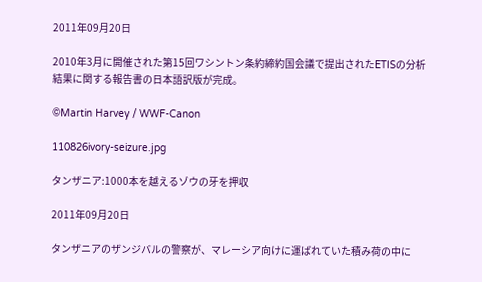2011年09月20日

2010年3月に開催された第15回ワシントン条約締約国会議で提出されたETISの分析結果に関する報告書の日本語訳版が完成。

©Martin Harvey / WWF-Canon

110826ivory-seizure.jpg

タンザニア:1000本を越えるゾウの牙を押収

2011年09月20日

タンザニアのザンジバルの警察が、マレーシア向けに運ばれていた積み荷の中に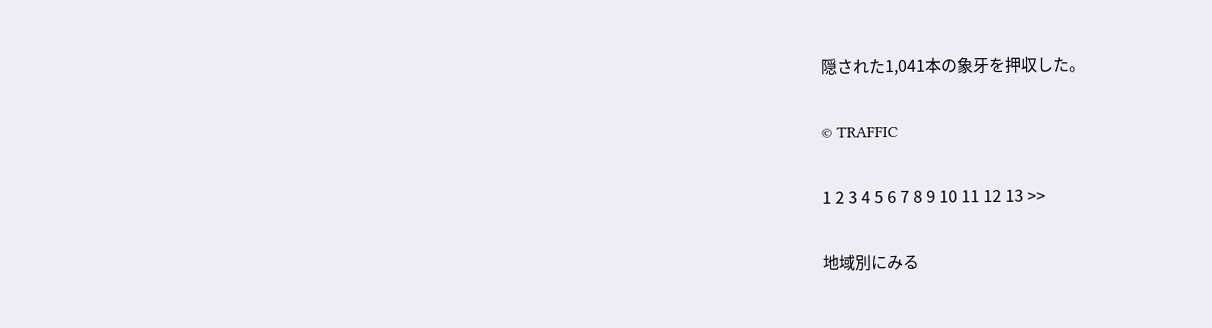隠された1,041本の象牙を押収した。

© TRAFFIC

1 2 3 4 5 6 7 8 9 10 11 12 13 >>

地域別にみる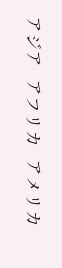アジア   アフリカ   アメリカ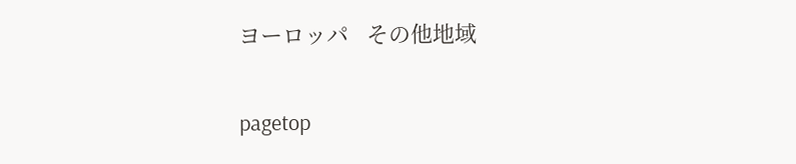ヨーロッパ   その他地域

pagetop